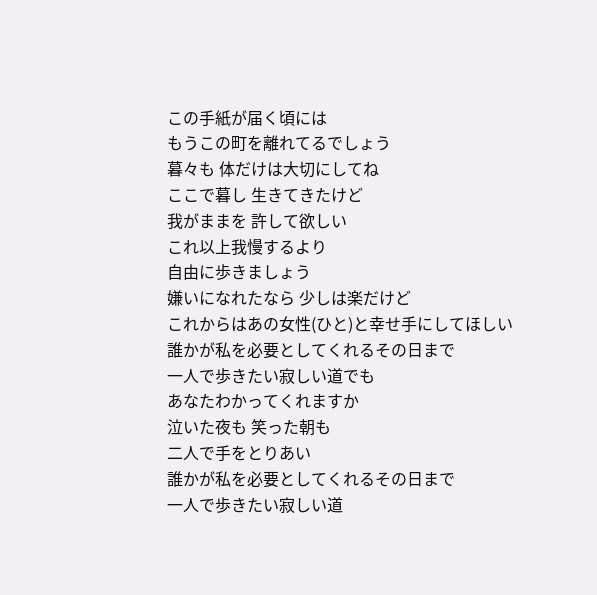この手紙が届く頃には
もうこの町を離れてるでしょう
暮々も 体だけは大切にしてね
ここで暮し 生きてきたけど
我がままを 許して欲しい
これ以上我慢するより
自由に歩きましょう
嫌いになれたなら 少しは楽だけど
これからはあの女性(ひと)と幸せ手にしてほしい
誰かが私を必要としてくれるその日まで
一人で歩きたい寂しい道でも
あなたわかってくれますか
泣いた夜も 笑った朝も
二人で手をとりあい
誰かが私を必要としてくれるその日まで
一人で歩きたい寂しい道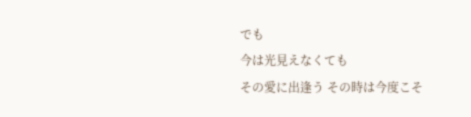でも
今は光見えなくても
その愛に出逢う その時は今度こそ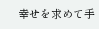幸せを求めて手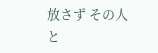放さず その人と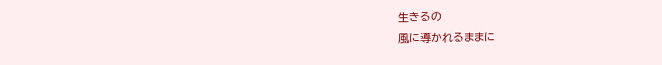生きるの
風に導かれるままに